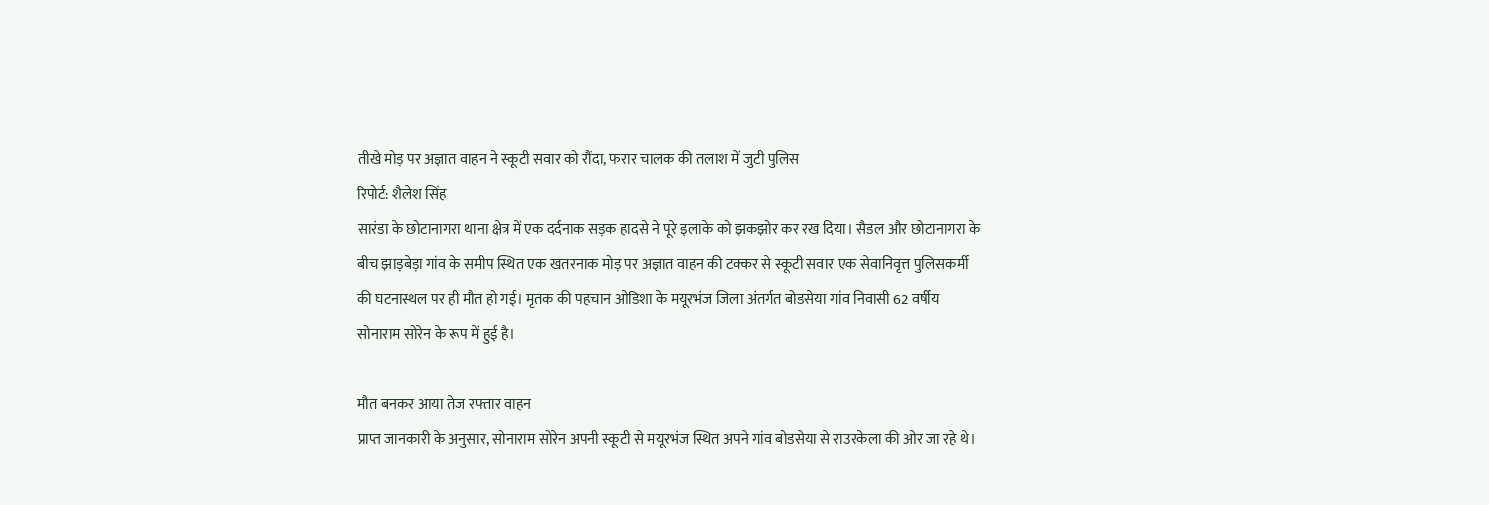तीखे मोड़ पर अज्ञात वाहन ने स्कूटी सवार को रौंदा, फरार चालक की तलाश में जुटी पुलिस
रिपोर्ट: शैलेश सिंह
सारंडा के छोटानागरा थाना क्षेत्र में एक दर्दनाक सड़क हादसे ने पूरे इलाके को झकझोर कर रख दिया। सैडल और छोटानागरा के बीच झाड़बेड़ा गांव के समीप स्थित एक खतरनाक मोड़ पर अज्ञात वाहन की टक्कर से स्कूटी सवार एक सेवानिवृत्त पुलिसकर्मी की घटनास्थल पर ही मौत हो गई। मृतक की पहचान ओडिशा के मयूरभंज जिला अंतर्गत बोडसेया गांव निवासी 62 वर्षीय सोनाराम सोरेन के रूप में हुई है।

मौत बनकर आया तेज रफ्तार वाहन
प्राप्त जानकारी के अनुसार, सोनाराम सोरेन अपनी स्कूटी से मयूरभंज स्थित अपने गांव बोडसेया से राउरकेला की ओर जा रहे थे।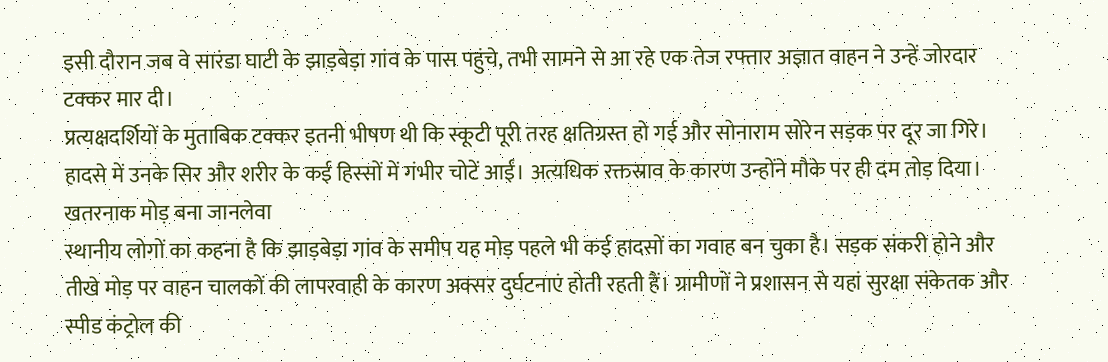इसी दौरान जब वे सारंडा घाटी के झाड़बेड़ा गांव के पास पहुंचे, तभी सामने से आ रहे एक तेज रफ्तार अज्ञात वाहन ने उन्हें जोरदार टक्कर मार दी।
प्रत्यक्षदर्शियों के मुताबिक टक्कर इतनी भीषण थी कि स्कूटी पूरी तरह क्षतिग्रस्त हो गई और सोनाराम सोरेन सड़क पर दूर जा गिरे। हादसे में उनके सिर और शरीर के कई हिस्सों में गंभीर चोटें आईं। अत्यधिक रक्तस्राव के कारण उन्होंने मौके पर ही दम तोड़ दिया।
खतरनाक मोड़ बना जानलेवा
स्थानीय लोगों का कहना है कि झाड़बेड़ा गांव के समीप यह मोड़ पहले भी कई हादसों का गवाह बन चुका है। सड़क संकरी होने और तीखे मोड़ पर वाहन चालकों की लापरवाही के कारण अक्सर दुर्घटनाएं होती रहती हैं। ग्रामीणों ने प्रशासन से यहां सुरक्षा संकेतक और स्पीड कंट्रोल की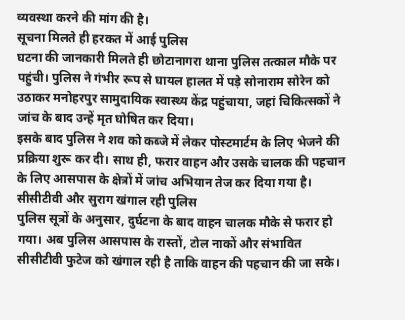व्यवस्था करने की मांग की है।
सूचना मिलते ही हरकत में आई पुलिस
घटना की जानकारी मिलते ही छोटानागरा थाना पुलिस तत्काल मौके पर पहुंची। पुलिस ने गंभीर रूप से घायल हालत में पड़े सोनाराम सोरेन को उठाकर मनोहरपुर सामुदायिक स्वास्थ्य केंद्र पहुंचाया, जहां चिकित्सकों ने जांच के बाद उन्हें मृत घोषित कर दिया।
इसके बाद पुलिस ने शव को कब्जे में लेकर पोस्टमार्टम के लिए भेजने की प्रक्रिया शुरू कर दी। साथ ही, फरार वाहन और उसके चालक की पहचान के लिए आसपास के क्षेत्रों में जांच अभियान तेज कर दिया गया है।
सीसीटीवी और सुराग खंगाल रही पुलिस
पुलिस सूत्रों के अनुसार, दुर्घटना के बाद वाहन चालक मौके से फरार हो गया। अब पुलिस आसपास के रास्तों, टोल नाकों और संभावित सीसीटीवी फुटेज को खंगाल रही है ताकि वाहन की पहचान की जा सके।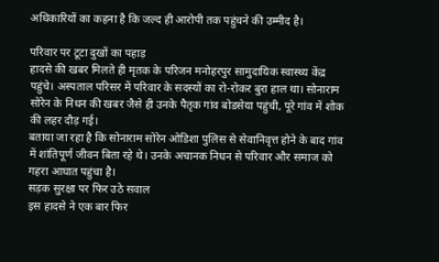अधिकारियों का कहना है कि जल्द ही आरोपी तक पहुंचने की उम्मीद है।

परिवार पर टूटा दुखों का पहाड़
हादसे की खबर मिलते ही मृतक के परिजन मनोहरपुर सामुदायिक स्वास्थ्य केंद्र पहुंचे। अस्पताल परिसर में परिवार के सदस्यों का रो-रोकर बुरा हाल था। सोनाराम सोरेन के निधन की खबर जैसे ही उनके पैतृक गांव बोडसेया पहुंची, पूरे गांव में शोक की लहर दौड़ गई।
बताया जा रहा है कि सोनाराम सोरेन ओडिशा पुलिस से सेवानिवृत्त होने के बाद गांव में शांतिपूर्ण जीवन बिता रहे थे। उनके अचानक निधन से परिवार और समाज को गहरा आघात पहुंचा है।
सड़क सुरक्षा पर फिर उठे सवाल
इस हादसे ने एक बार फिर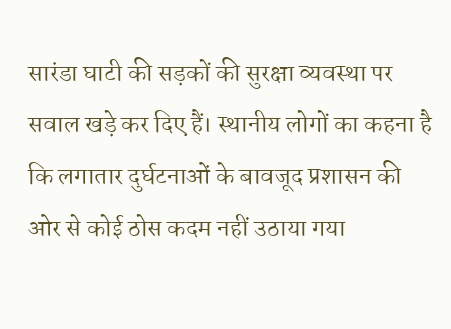सारंडा घाटी की सड़कों की सुरक्षा व्यवस्था पर सवाल खड़े कर दिए हैं। स्थानीय लोगों का कहना है कि लगातार दुर्घटनाओं के बावजूद प्रशासन की ओर से कोई ठोस कदम नहीं उठाया गया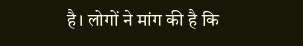है। लोगों ने मांग की है कि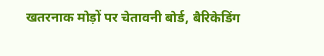खतरनाक मोड़ों पर चेतावनी बोर्ड, बैरिकेडिंग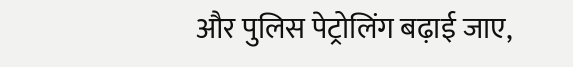और पुलिस पेट्रोलिंग बढ़ाई जाए,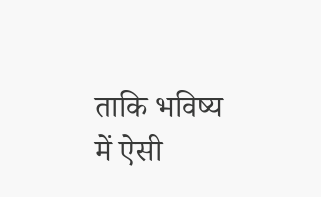ताकि भविष्य में ऐसी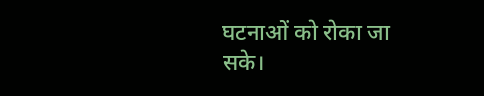घटनाओं को रोका जा सके।